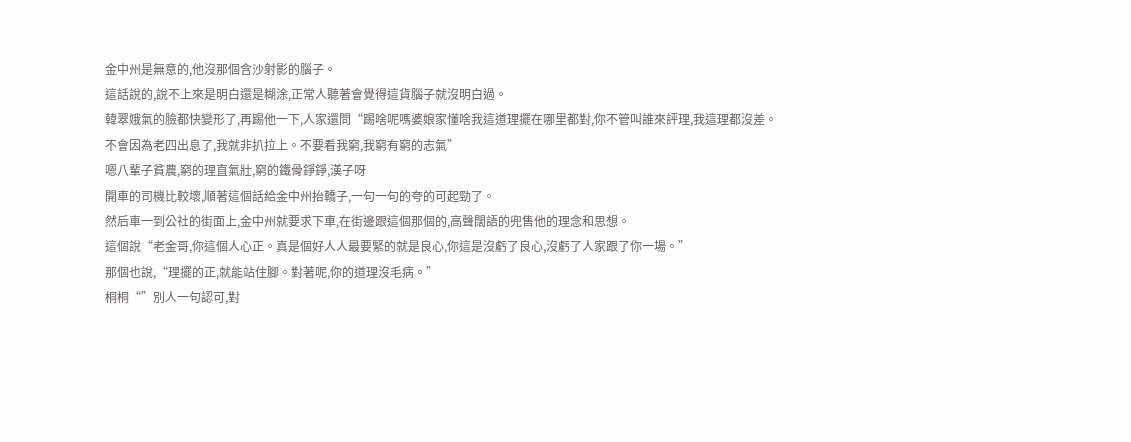金中州是無意的,他沒那個含沙射影的腦子。
這話說的,說不上來是明白還是糊涂,正常人聽著會覺得這貨腦子就沒明白過。
韓翠娥氣的臉都快變形了,再踢他一下,人家還問“踢啥呢嗎婆娘家懂啥我這道理擺在哪里都對,你不管叫誰來評理,我這理都沒差。不會因為老四出息了,我就非扒拉上。不要看我窮,我窮有窮的志氣”
嗯八輩子貧農,窮的理直氣壯,窮的鐵骨錚錚,漢子呀
開車的司機比較壞,順著這個話給金中州抬轎子,一句一句的夸的可起勁了。
然后車一到公社的街面上,金中州就要求下車,在街邊跟這個那個的,高聲闊語的兜售他的理念和思想。
這個說“老金哥,你這個人心正。真是個好人人最要緊的就是良心,你這是沒虧了良心,沒虧了人家跟了你一場。”
那個也說,“理擺的正,就能站住腳。對著呢,你的道理沒毛病。”
桐桐“”別人一句認可,對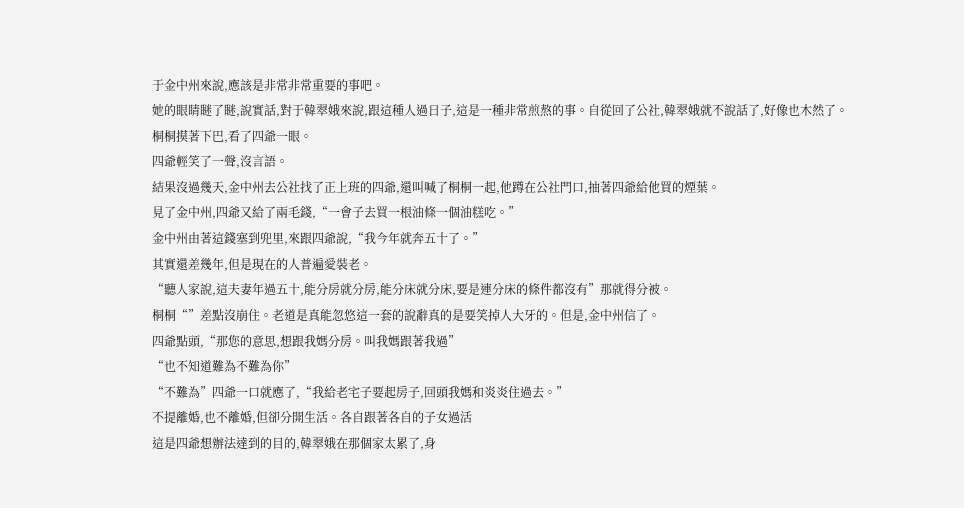于金中州來說,應該是非常非常重要的事吧。
她的眼睛瞇了瞇,說實話,對于韓翠娥來說,跟這種人過日子,這是一種非常煎熬的事。自從回了公社,韓翠娥就不說話了,好像也木然了。
桐桐摸著下巴,看了四爺一眼。
四爺輕笑了一聲,沒言語。
結果沒過幾天,金中州去公社找了正上班的四爺,還叫喊了桐桐一起,他蹲在公社門口,抽著四爺給他買的煙葉。
見了金中州,四爺又給了兩毛錢,“一會子去買一根油條一個油糕吃。”
金中州由著這錢塞到兜里,來跟四爺說,“我今年就奔五十了。”
其實還差幾年,但是現在的人普遍愛裝老。
“聽人家說,這夫妻年過五十,能分房就分房,能分床就分床,要是連分床的條件都沒有”那就得分被。
桐桐“”差點沒崩住。老道是真能忽悠這一套的說辭真的是要笑掉人大牙的。但是,金中州信了。
四爺點頭,“那您的意思,想跟我媽分房。叫我媽跟著我過”
“也不知道難為不難為你”
“不難為”四爺一口就應了,“我給老宅子要起房子,回頭我媽和炎炎住過去。”
不提離婚,也不離婚,但卻分開生活。各自跟著各自的子女過活
這是四爺想辦法達到的目的,韓翠娥在那個家太累了,身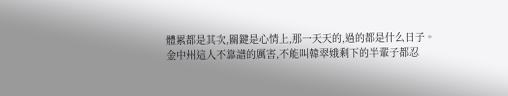體累都是其次,關鍵是心情上,那一天天的,過的都是什么日子。
金中州這人不靠譜的厲害,不能叫韓翠娥剩下的半輩子都忍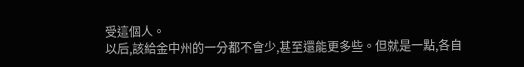受這個人。
以后,該給金中州的一分都不會少,甚至還能更多些。但就是一點,各自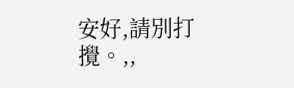安好,請別打攪。,,